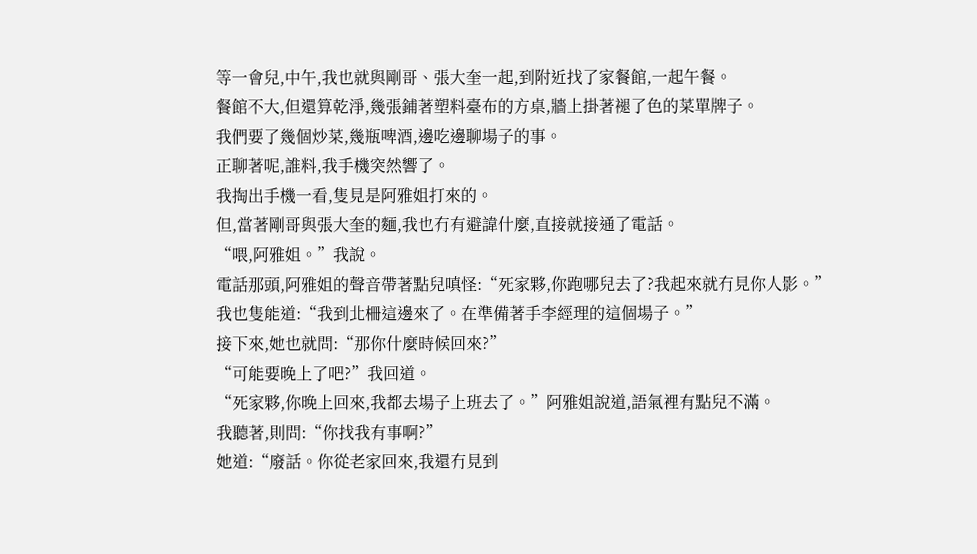等一會兒,中午,我也就與剛哥、張大奎一起,到附近找了家餐館,一起午餐。
餐館不大,但還算乾淨,幾張鋪著塑料臺布的方桌,牆上掛著褪了色的菜單牌子。
我們要了幾個炒菜,幾瓶啤酒,邊吃邊聊場子的事。
正聊著呢,誰料,我手機突然響了。
我掏出手機一看,隻見是阿雅姐打來的。
但,當著剛哥與張大奎的麵,我也冇有避諱什麼,直接就接通了電話。
“喂,阿雅姐。”我說。
電話那頭,阿雅姐的聲音帶著點兒嗔怪:“死家夥,你跑哪兒去了?我起來就冇見你人影。”
我也隻能道:“我到北柵這邊來了。在準備著手李經理的這個場子。”
接下來,她也就問:“那你什麼時候回來?”
“可能要晚上了吧?”我回道。
“死家夥,你晚上回來,我都去場子上班去了。”阿雅姐說道,語氣裡有點兒不滿。
我聽著,則問:“你找我有事啊?”
她道:“廢話。你從老家回來,我還冇見到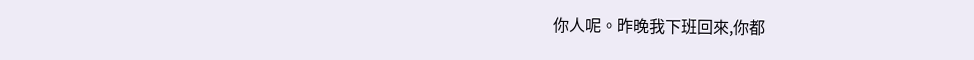你人呢。昨晚我下班回來,你都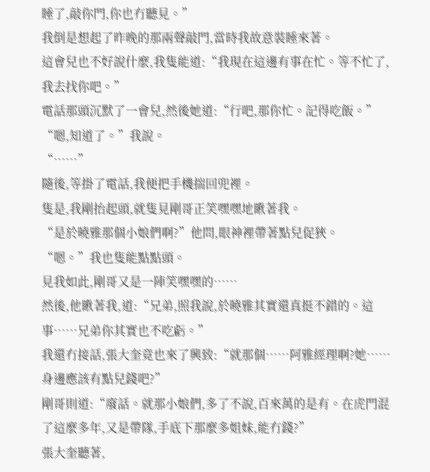睡了,敲你門,你也冇聽見。”
我倒是想起了昨晚的那兩聲敲門,當時我故意裝睡來著。
這會兒也不好說什麼,我隻能道:“我現在這邊有事在忙。等不忙了,我去找你吧。”
電話那頭沉默了一會兒,然後她道:“行吧,那你忙。記得吃飯。”
“嗯,知道了。”我說。
“……”
隨後,等掛了電話,我便把手機揣回兜裡。
隻是,我剛抬起頭,就隻見剛哥正笑嘿嘿地瞅著我。
“是於曉雅那個小娘們啊?”他問,眼神裡帶著點兒促狹。
“嗯。”我也隻能點點頭。
見我如此,剛哥又是一陣笑嘿嘿的……
然後,他瞅著我,道:“兄弟,照我說,於曉雅其實還真挺不錯的。這事……兄弟你其實也不吃虧。”
我還冇接話,張大奎竟也來了興致:“就那個……阿雅經理啊?她……身邊應該有點兒錢吧?”
剛哥則道:“廢話。就那小娘們,多了不說,百來萬的是有。在虎門混了這麼多年,又是帶隊,手底下那麼多姐妹,能冇錢?”
張大奎聽著,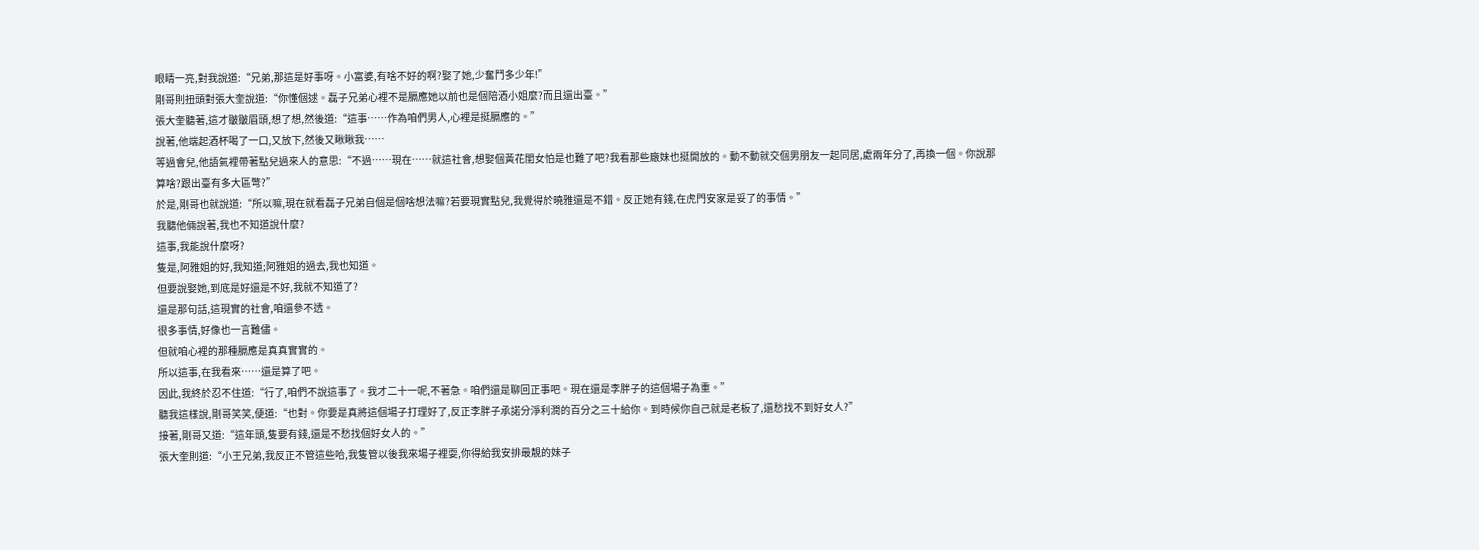眼睛一亮,對我說道:“兄弟,那這是好事呀。小富婆,有啥不好的啊?娶了她,少奮鬥多少年!”
剛哥則扭頭對張大奎說道:“你懂個逑。磊子兄弟心裡不是膈應她以前也是個陪酒小姐麼?而且還出臺。”
張大奎聽著,這才皺皺眉頭,想了想,然後道:“這事……作為咱們男人,心裡是挺膈應的。”
說著,他端起酒杯喝了一口,又放下,然後又瞅瞅我……
等過會兒,他語氣裡帶著點兒過來人的意思:“不過……現在……就這社會,想娶個黃花閨女怕是也難了吧?我看那些廠妹也挺開放的。動不動就交個男朋友一起同居,處兩年分了,再換一個。你說那算啥?跟出臺有多大區彆?”
於是,剛哥也就說道:“所以嘛,現在就看磊子兄弟自個是個啥想法嘛?若要現實點兒,我覺得於曉雅還是不錯。反正她有錢,在虎門安家是妥了的事情。”
我聽他倆說著,我也不知道說什麼?
這事,我能說什麼呀?
隻是,阿雅姐的好,我知道;阿雅姐的過去,我也知道。
但要說娶她,到底是好還是不好,我就不知道了?
還是那句話,這現實的社會,咱還參不透。
很多事情,好像也一言難儘。
但就咱心裡的那種膈應是真真實實的。
所以這事,在我看來……還是算了吧。
因此,我終於忍不住道:“行了,咱們不說這事了。我才二十一呢,不著急。咱們還是聊回正事吧。現在還是李胖子的這個場子為重。”
聽我這樣說,剛哥笑笑,便道:“也對。你要是真將這個場子打理好了,反正李胖子承諾分淨利潤的百分之三十給你。到時候你自己就是老板了,還愁找不到好女人?”
接著,剛哥又道:“這年頭,隻要有錢,還是不愁找個好女人的。”
張大奎則道:“小王兄弟,我反正不管這些哈,我隻管以後我來場子裡耍,你得給我安排最靚的妹子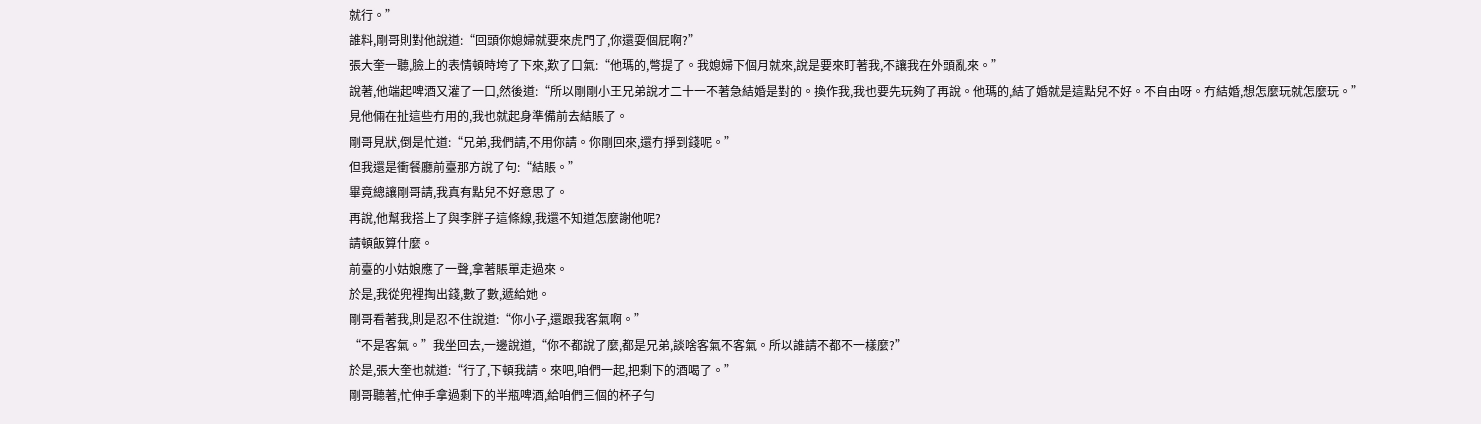就行。”
誰料,剛哥則對他說道:“回頭你媳婦就要來虎門了,你還耍個屁啊?”
張大奎一聽,臉上的表情頓時垮了下來,歎了口氣:“他瑪的,彆提了。我媳婦下個月就來,說是要來盯著我,不讓我在外頭亂來。”
說著,他端起啤酒又灌了一口,然後道:“所以剛剛小王兄弟說才二十一不著急結婚是對的。換作我,我也要先玩夠了再說。他瑪的,結了婚就是這點兒不好。不自由呀。冇結婚,想怎麼玩就怎麼玩。”
見他倆在扯這些冇用的,我也就起身準備前去結賬了。
剛哥見狀,倒是忙道:“兄弟,我們請,不用你請。你剛回來,還冇掙到錢呢。”
但我還是衝餐廳前臺那方說了句:“結賬。”
畢竟總讓剛哥請,我真有點兒不好意思了。
再說,他幫我搭上了與李胖子這條線,我還不知道怎麼謝他呢?
請頓飯算什麼。
前臺的小姑娘應了一聲,拿著賬單走過來。
於是,我從兜裡掏出錢,數了數,遞給她。
剛哥看著我,則是忍不住說道:“你小子,還跟我客氣啊。”
“不是客氣。”我坐回去,一邊說道,“你不都說了麼,都是兄弟,談啥客氣不客氣。所以誰請不都不一樣麼?”
於是,張大奎也就道:“行了,下頓我請。來吧,咱們一起,把剩下的酒喝了。”
剛哥聽著,忙伸手拿過剩下的半瓶啤酒,給咱們三個的杯子勻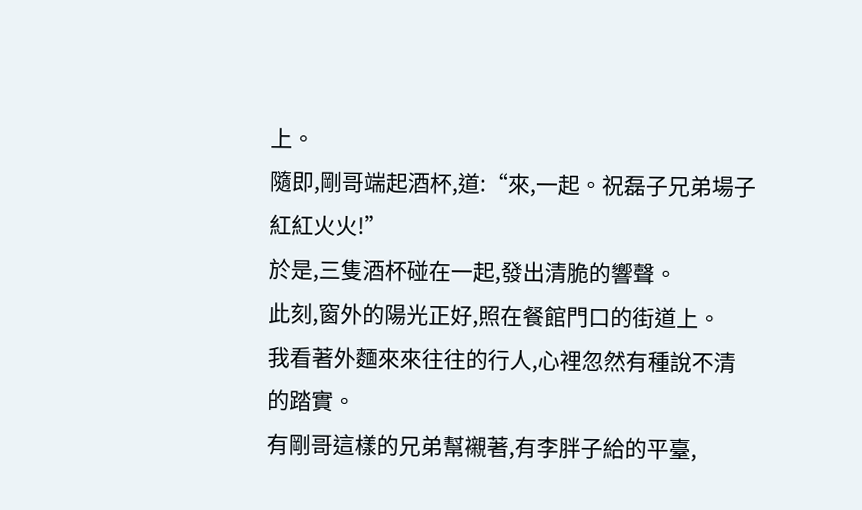上。
隨即,剛哥端起酒杯,道:“來,一起。祝磊子兄弟場子紅紅火火!”
於是,三隻酒杯碰在一起,發出清脆的響聲。
此刻,窗外的陽光正好,照在餐館門口的街道上。
我看著外麵來來往往的行人,心裡忽然有種說不清的踏實。
有剛哥這樣的兄弟幫襯著,有李胖子給的平臺,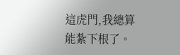這虎門,我總算能紮下根了。